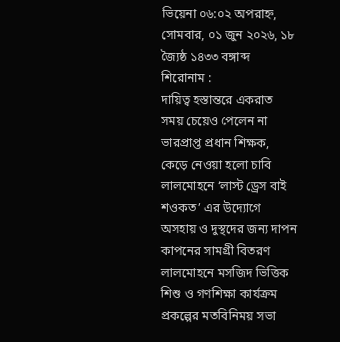ভিয়েনা ০৬:০২ অপরাহ্ন, সোমবার, ০১ জুন ২০২৬, ১৮ জ্যৈষ্ঠ ১৪৩৩ বঙ্গাব্দ
শিরোনাম :
দায়িত্ব হস্তান্তরে একরাত সময় চেয়েও পেলেন না ভারপ্রাপ্ত প্রধান শিক্ষক, কেড়ে নেওয়া হলো চাবি লালমোহনে ‘লাস্ট ড্রেস বাই শওকত’ এর উদ্যোগে অসহায় ও দুস্থদের জন্য দাপন কাপনের সামগ্রী বিতরণ লালমোহনে মসজিদ ভিত্তিক শিশু ও গণশিক্ষা কার্যক্রম প্রকল্পের মতবিনিময় সভা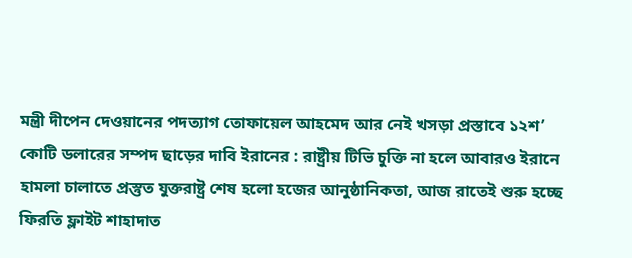মন্ত্রী দীপেন দেওয়ানের পদত্যাগ তোফায়েল আহমেদ আর নেই খসড়া প্রস্তাবে ১২শ’ কোটি ডলারের সম্পদ ছাড়ের দাবি ইরানের : রাষ্ট্রীয় টিভি চুক্তি না হলে আবারও ইরানে হামলা চালাতে প্রস্তুত যুক্তরাষ্ট্র শেষ হলো হজের আনুষ্ঠানিকতা, আজ রাতেই শুরু হচ্ছে ফিরতি ফ্লাইট শাহাদাত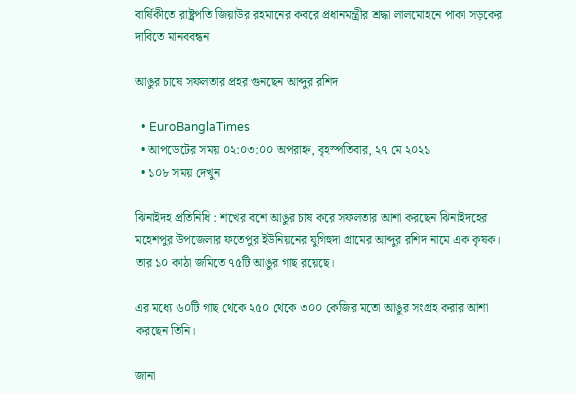বার্ষিকীতে রাষ্ট্রপতি জিয়াউর রহমানের কবরে প্রধানমন্ত্রীর শ্রদ্ধা লালমোহনে পাকা সড়কের দাবিতে মানববন্ধন

আঙুর চাষে সফলতার প্রহর গুনছেন আব্দুর রশিদ

  • EuroBanglaTimes
  • আপডেটের সময় ০২:০৩:০০ অপরাহ্ন, বৃহস্পতিবার, ২৭ মে ২০২১
  • ১০৮ সময় দেখুন

ঝিনাইদহ প্রতিনিধি : শখের বশে আঙুর চাষ করে সফলতার আশা করছেন ঝিনাইদহের মহেশপুর উপজেলার ফতেপুর ইউনিয়নের যুগিহুদা গ্রামের আব্দুর রশিদ নামে এক কৃষক। তার ১০ কাঠা জমিতে ৭৫টি আঙুর গাছ রয়েছে।

এর মধ্যে ৬০টি গাছ থেকে ২৫০ থেকে ৩০০ কেজির মতো আঙুর সংগ্রহ করার আশা করছেন তিনি।

জানা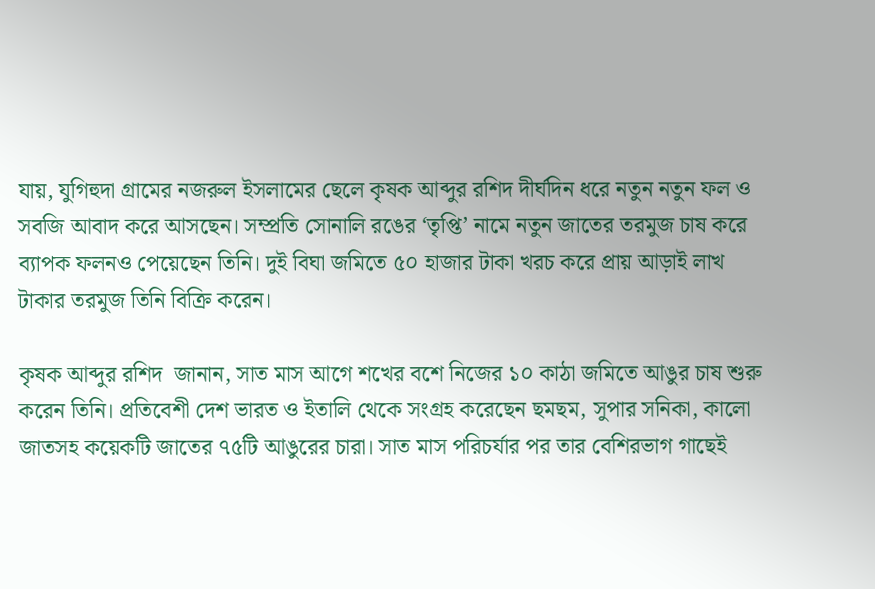যায়, যুগিহুদা গ্রামের নজরুল ইসলামের ছেলে কৃষক আব্দুর রশিদ দীর্ঘদিন ধরে নতুন নতুন ফল ও সবজি আবাদ করে আসছেন। সম্প্রতি সোনালি রঙের ‘তৃপ্তি’ নামে নতুন জাতের তরমুজ চাষ করে ব্যাপক ফলনও পেয়েছেন তিনি। দুই বিঘা জমিতে ৫০ হাজার টাকা খরচ করে প্রায় আড়াই লাখ টাকার তরমুজ তিনি বিক্রি করেন।

কৃষক আব্দুর রশিদ  জানান, সাত মাস আগে শখের বশে নিজের ১০ কাঠা জমিতে আঙুর চাষ শুরু করেন তিনি। প্রতিবেশী দেশ ভারত ও ইতালি থেকে সংগ্রহ করেছেন ছমছম, সুপার সনিকা, কালো জাতসহ কয়েকটি জাতের ৭৫টি আঙুরের চারা। সাত মাস পরিচর্যার পর তার বেশিরভাগ গাছেই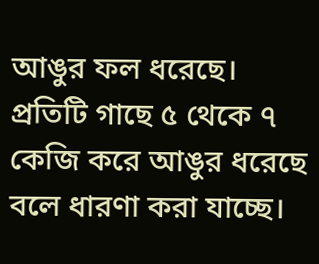আঙুর ফল ধরেছে। প্রতিটি গাছে ৫ থেকে ৭ কেজি করে আঙুর ধরেছে বলে ধারণা করা যাচ্ছে।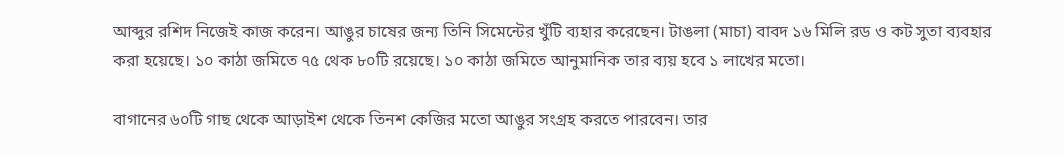আব্দুর রশিদ নিজেই কাজ করেন। আঙুর চাষের জন্য তিনি সিমেন্টের খুঁটি ব্যহার করেছেন। টাঙলা (মাচা) বাবদ ১৬ মিলি রড ও কট সুতা ব্যবহার করা হয়েছে। ১০ কাঠা জমিতে ৭৫ থেক ৮০টি রয়েছে। ১০ কাঠা জমিতে আনুমানিক তার ব্যয় হবে ১ লাখের মতো।

বাগানের ৬০টি গাছ থেকে আড়াইশ থেকে তিনশ কেজির মতো আঙুর সংগ্রহ করতে পারবেন। তার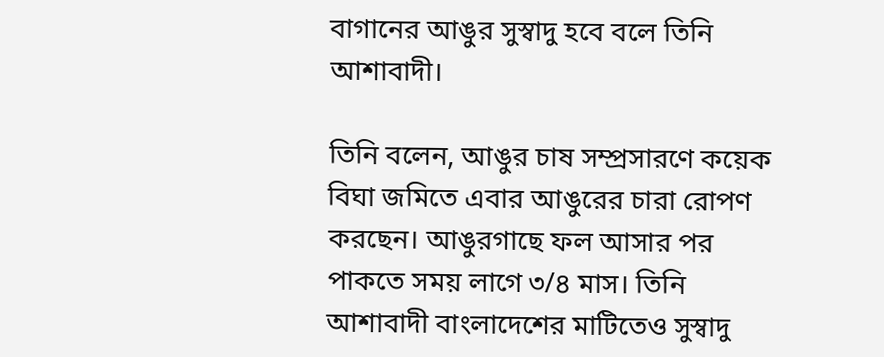বাগানের আঙুর সুস্বাদু হবে বলে তিনি আশাবাদী।

তিনি বলেন, আঙুর চাষ সম্প্রসারণে কয়েক বিঘা জমিতে এবার আঙুরের চারা রোপণ করছেন। আঙুরগাছে ফল আসার পর পাকতে সময় লাগে ৩/৪ মাস। তিনি আশাবাদী বাংলাদেশের মাটিতেও সুস্বাদু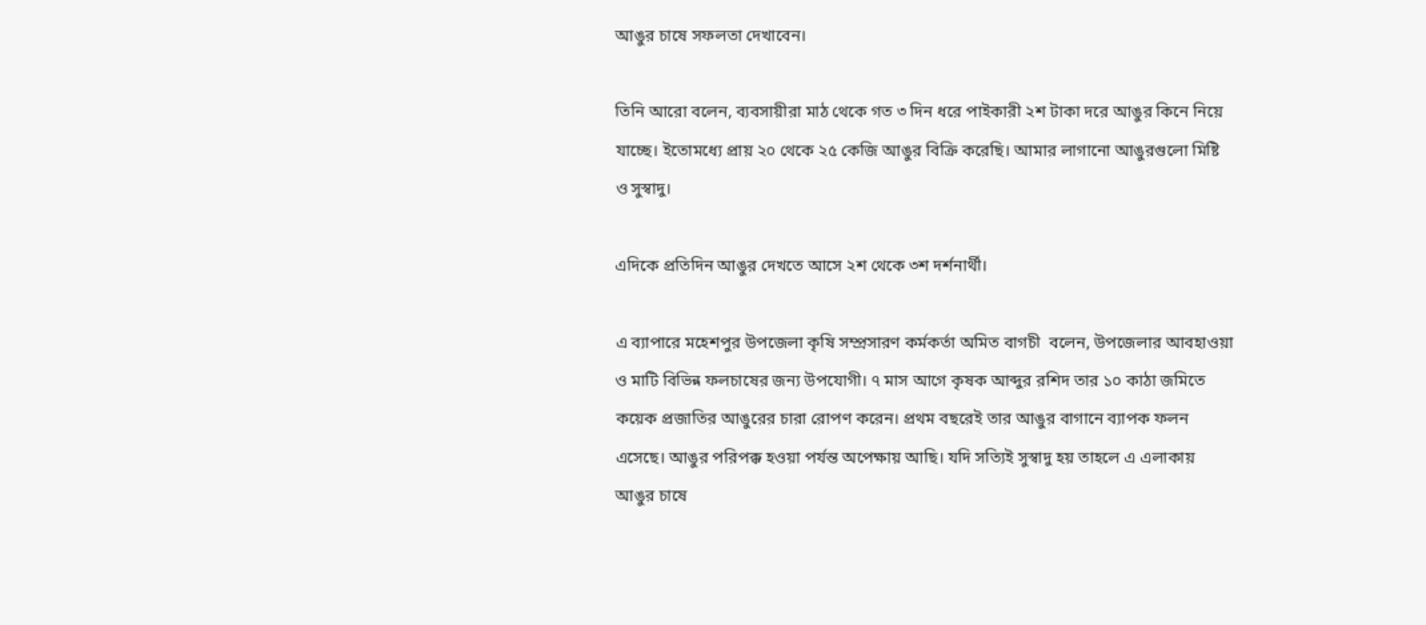আঙুর চাষে সফলতা দেখাবেন।

তিনি আরো বলেন, ব্যবসায়ীরা মাঠ থেকে গত ৩ দিন ধরে পাইকারী ২শ টাকা দরে আঙুর কিনে নিয়ে যাচ্ছে। ইতোমধ্যে প্রায় ২০ থেকে ২৫ কেজি আঙুর বিক্রি করেছি। আমার লাগানো আঙুরগুলো মিষ্টি ও সুস্বাদু।

এদিকে প্রতিদিন আঙুর দেখতে আসে ২শ থেকে ৩শ দর্শনার্থী।

এ ব্যাপারে মহেশপুর উপজেলা কৃষি সম্প্রসারণ কর্মকর্তা অমিত বাগচী  বলেন, উপজেলার আবহাওয়া ও মাটি বিভিন্ন ফলচাষের জন্য উপযোগী। ৭ মাস আগে কৃষক আব্দুর রশিদ তার ১০ কাঠা জমিতে কয়েক প্রজাতির আঙুরের চারা রোপণ করেন। প্রথম বছরেই তার আঙুর বাগানে ব্যাপক ফলন এসেছে। আঙুর পরিপক্ক হওয়া পর্যন্ত অপেক্ষায় আছি। যদি সত্যিই সুস্বাদু হয় তাহলে এ এলাকায় আঙুর চাষে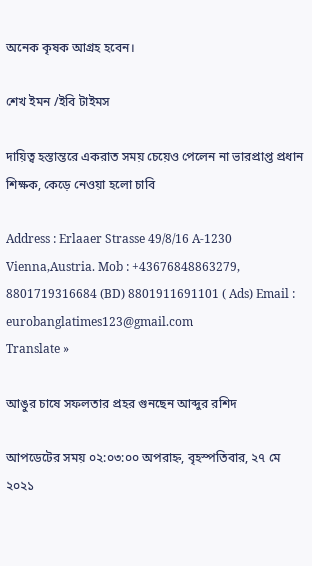অনেক কৃষক আগ্রহ হবেন।

শেখ ইমন /ইবি টাইমস

দায়িত্ব হস্তান্তরে একরাত সময় চেয়েও পেলেন না ভারপ্রাপ্ত প্রধান শিক্ষক, কেড়ে নেওয়া হলো চাবি

Address : Erlaaer Strasse 49/8/16 A-1230 Vienna,Austria. Mob : +43676848863279, 8801719316684 (BD) 8801911691101 ( Ads) Email : eurobanglatimes123@gmail.com
Translate »

আঙুর চাষে সফলতার প্রহর গুনছেন আব্দুর রশিদ

আপডেটের সময় ০২:০৩:০০ অপরাহ্ন, বৃহস্পতিবার, ২৭ মে ২০২১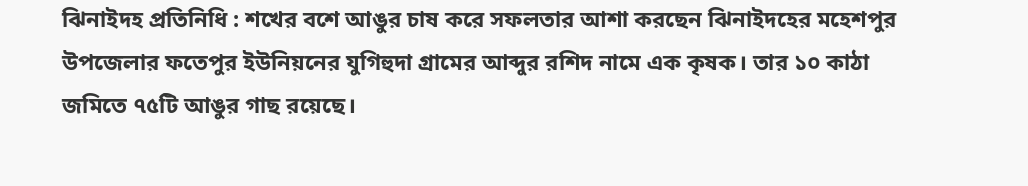ঝিনাইদহ প্রতিনিধি : শখের বশে আঙুর চাষ করে সফলতার আশা করছেন ঝিনাইদহের মহেশপুর উপজেলার ফতেপুর ইউনিয়নের যুগিহুদা গ্রামের আব্দুর রশিদ নামে এক কৃষক। তার ১০ কাঠা জমিতে ৭৫টি আঙুর গাছ রয়েছে।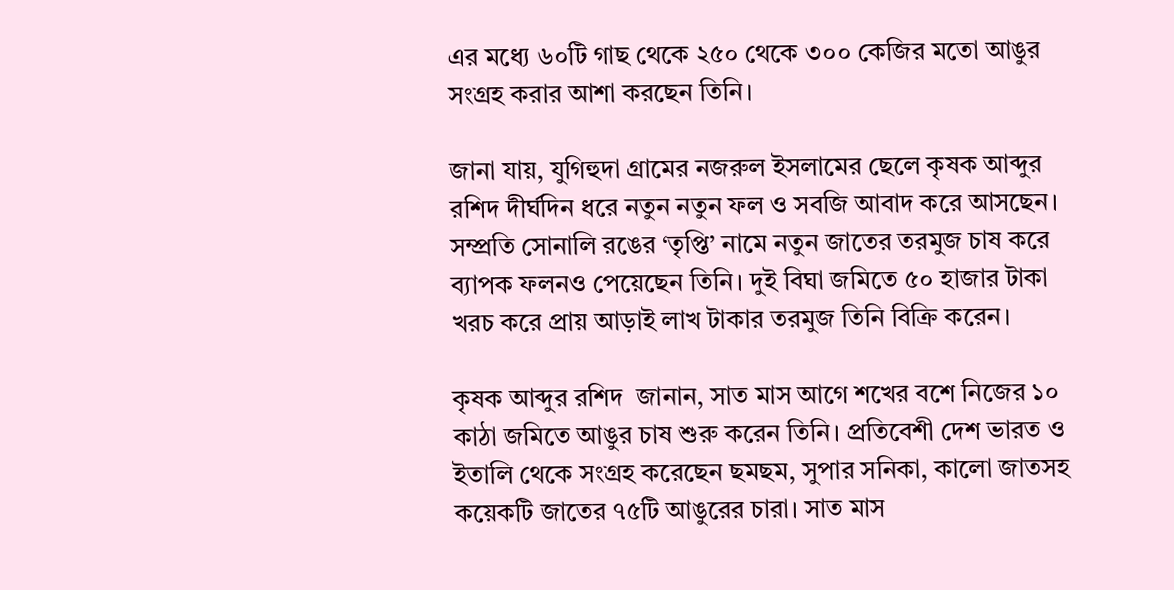এর মধ্যে ৬০টি গাছ থেকে ২৫০ থেকে ৩০০ কেজির মতো আঙুর সংগ্রহ করার আশা করছেন তিনি।

জানা যায়, যুগিহুদা গ্রামের নজরুল ইসলামের ছেলে কৃষক আব্দুর রশিদ দীর্ঘদিন ধরে নতুন নতুন ফল ও সবজি আবাদ করে আসছেন। সম্প্রতি সোনালি রঙের ‘তৃপ্তি’ নামে নতুন জাতের তরমুজ চাষ করে ব্যাপক ফলনও পেয়েছেন তিনি। দুই বিঘা জমিতে ৫০ হাজার টাকা খরচ করে প্রায় আড়াই লাখ টাকার তরমুজ তিনি বিক্রি করেন।

কৃষক আব্দুর রশিদ  জানান, সাত মাস আগে শখের বশে নিজের ১০ কাঠা জমিতে আঙুর চাষ শুরু করেন তিনি। প্রতিবেশী দেশ ভারত ও ইতালি থেকে সংগ্রহ করেছেন ছমছম, সুপার সনিকা, কালো জাতসহ কয়েকটি জাতের ৭৫টি আঙুরের চারা। সাত মাস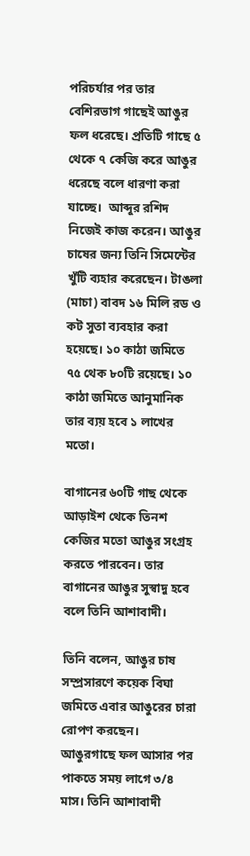পরিচর্যার পর তার বেশিরভাগ গাছেই আঙুর ফল ধরেছে। প্রতিটি গাছে ৫ থেকে ৭ কেজি করে আঙুর ধরেছে বলে ধারণা করা যাচ্ছে।  আব্দুর রশিদ নিজেই কাজ করেন। আঙুর চাষের জন্য তিনি সিমেন্টের খুঁটি ব্যহার করেছেন। টাঙলা (মাচা) বাবদ ১৬ মিলি রড ও কট সুতা ব্যবহার করা হয়েছে। ১০ কাঠা জমিতে ৭৫ থেক ৮০টি রয়েছে। ১০ কাঠা জমিতে আনুমানিক তার ব্যয় হবে ১ লাখের মতো।

বাগানের ৬০টি গাছ থেকে আড়াইশ থেকে তিনশ কেজির মতো আঙুর সংগ্রহ করতে পারবেন। তার বাগানের আঙুর সুস্বাদু হবে বলে তিনি আশাবাদী।

তিনি বলেন, আঙুর চাষ সম্প্রসারণে কয়েক বিঘা জমিতে এবার আঙুরের চারা রোপণ করছেন। আঙুরগাছে ফল আসার পর পাকতে সময় লাগে ৩/৪ মাস। তিনি আশাবাদী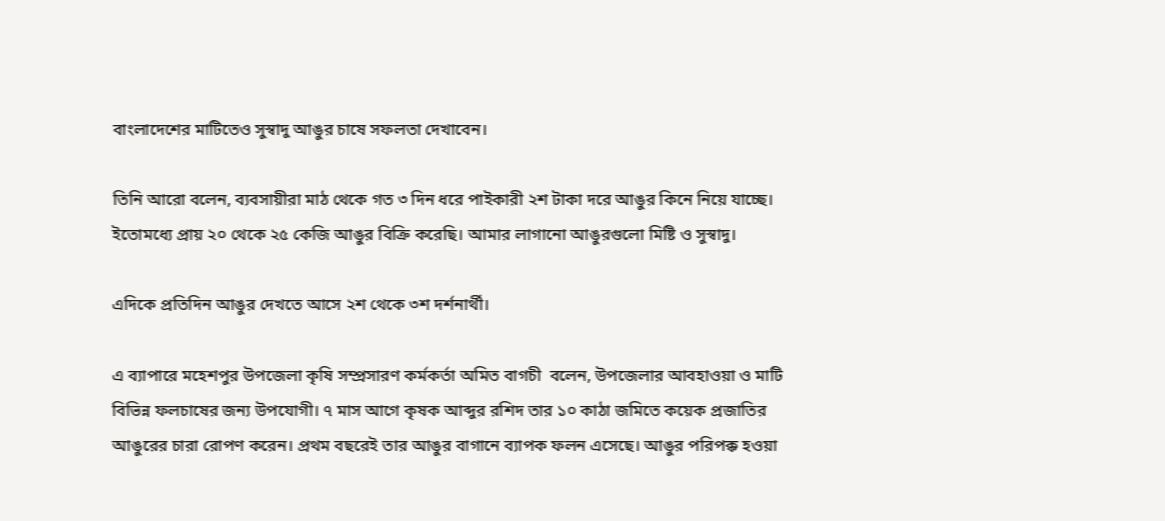বাংলাদেশের মাটিতেও সুস্বাদু আঙুর চাষে সফলতা দেখাবেন।

তিনি আরো বলেন, ব্যবসায়ীরা মাঠ থেকে গত ৩ দিন ধরে পাইকারী ২শ টাকা দরে আঙুর কিনে নিয়ে যাচ্ছে। ইতোমধ্যে প্রায় ২০ থেকে ২৫ কেজি আঙুর বিক্রি করেছি। আমার লাগানো আঙুরগুলো মিষ্টি ও সুস্বাদু।

এদিকে প্রতিদিন আঙুর দেখতে আসে ২শ থেকে ৩শ দর্শনার্থী।

এ ব্যাপারে মহেশপুর উপজেলা কৃষি সম্প্রসারণ কর্মকর্তা অমিত বাগচী  বলেন, উপজেলার আবহাওয়া ও মাটি বিভিন্ন ফলচাষের জন্য উপযোগী। ৭ মাস আগে কৃষক আব্দুর রশিদ তার ১০ কাঠা জমিতে কয়েক প্রজাতির আঙুরের চারা রোপণ করেন। প্রথম বছরেই তার আঙুর বাগানে ব্যাপক ফলন এসেছে। আঙুর পরিপক্ক হওয়া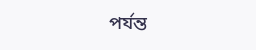পর্যন্ত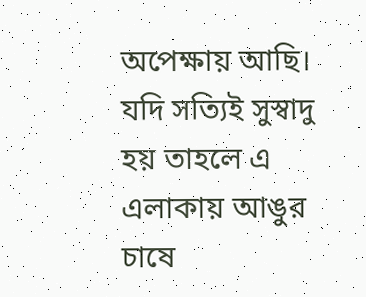অপেক্ষায় আছি। যদি সত্যিই সুস্বাদু হয় তাহলে এ এলাকায় আঙুর চাষে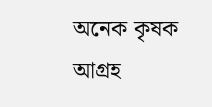অনেক কৃষক আগ্রহ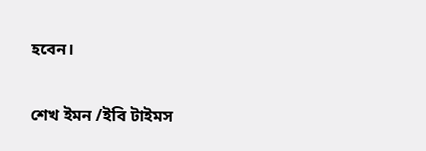হবেন।

শেখ ইমন /ইবি টাইমস